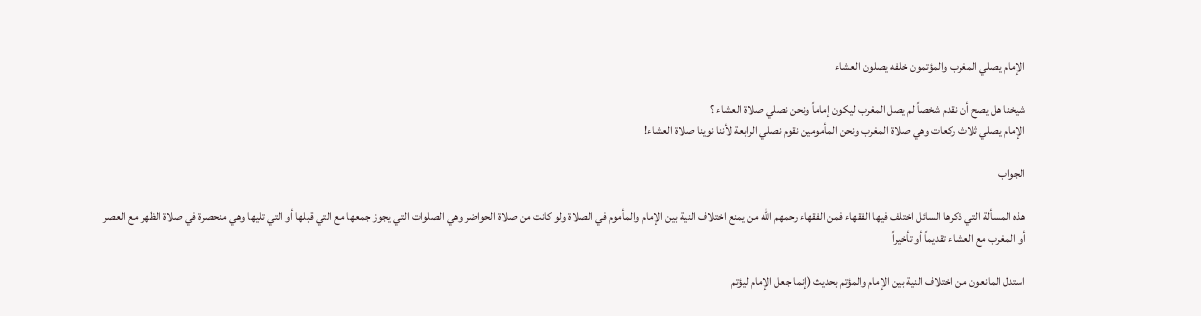الإمام يصلي المغرب والمؤتمون خلفه يصلون العشاء

شيخنا هل يصح أن نقدم شخصاً لم يصل المغرب ليكون إماماً ونحن نصلي صلاة العشاء ؟
الإمام يصلي ثلاث ركعات وهي صلاة المغرب ونحن المأمومين نقوم نصلي الرابعة لأننا نوينا صلاة العشاء!

الجواب

هذه المسألة التي ذكرها السائل اختلف فيها الفقهاء فمن الفقهاء رحمهم الله من يمنع اختلاف النية بين الإمام والمأموم في الصلاة ولو كانت من صلاة الحواضر وهي الصلوات التي يجوز جمعها مع التي قبلها أو التي تليها وهي منحصرة في صلاة الظهر مع العصر أو المغرب مع العشاء تقديماً أو تأخيراً

استدل المانعون من اختلاف النية بين الإمام والمؤتم بحديث (إنما جعل الإمام ليؤتم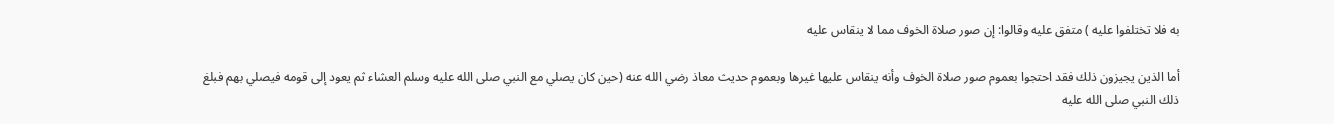به فلا تختلفوا عليه ) متفق عليه وقالوا: إن صور صلاة الخوف مما لا ينقاس عليه

أما الذين يجيزون ذلك فقد احتجوا بعموم صور صلاة الخوف وأنه ينقاس عليها غيرها وبعموم حديث معاذ رضي الله عنه (حين كان يصلي مع النبي صلى الله عليه وسلم العشاء ثم يعود إلى قومه فيصلي بهم فبلغ ذلك النبي صلى الله عليه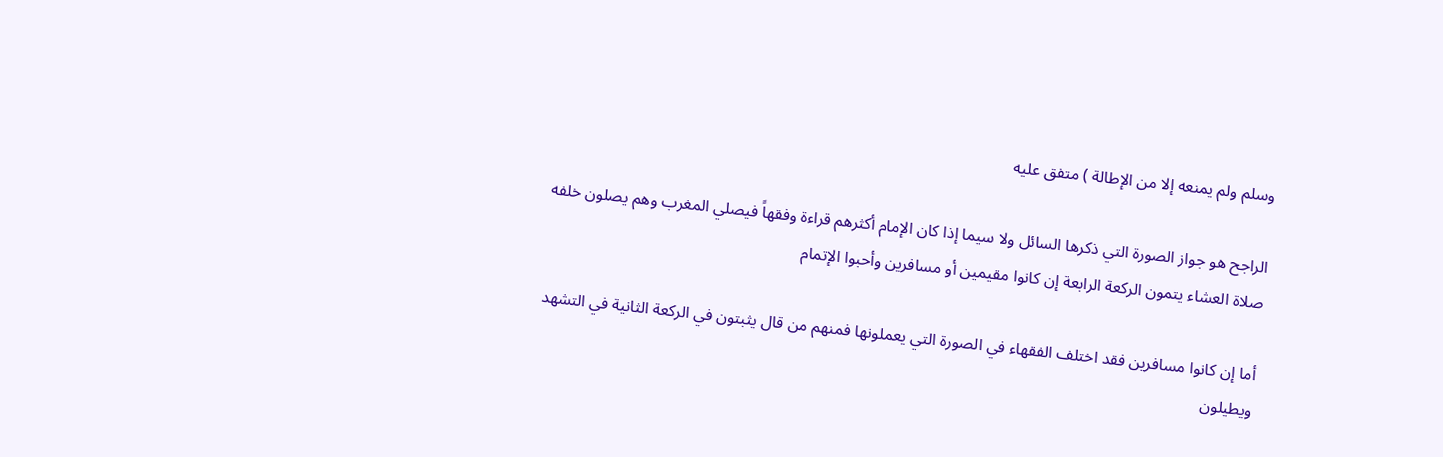وسلم ولم يمنعه إلا من الإطالة ) متفق عليه

الراجح هو جواز الصورة التي ذكرها السائل ولا سيما إذا كان الإمام أكثرهم قراءة وفقهاً فيصلي المغرب وهم يصلون خلفه صلاة العشاء يتمون الركعة الرابعة إن كانوا مقيمين أو مسافرين وأحبوا الإتمام

أما إن كانوا مسافرين فقد اختلف الفقهاء في الصورة التي يعملونها فمنهم من قال يثبتون في الركعة الثانية في التشهد ويطيلون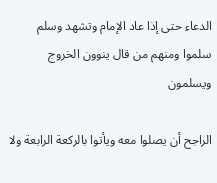الدعاء حتى إذا عاد الإمام وتشهد وسلم سلموا ومنهم من قال ينوون الخروج ويسلمون

الراجح أن يصلوا معه ويأتوا بالركعة الرابعة ولا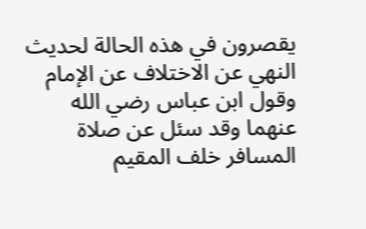يقصرون في هذه الحالة لحديث النهي عن الاختلاف عن الإمام وقول ابن عباس رضي الله عنهما وقد سئل عن صلاة المسافر خلف المقيم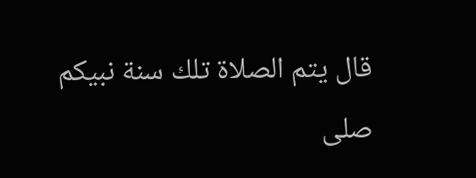قال يتم الصلاة تلك سنة نبيكم صلى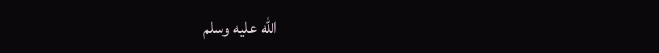الله عليه وسلم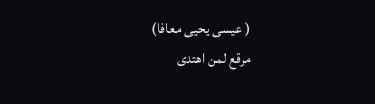( عيسى يحيى معافا)
مرقع لمن اهتدى